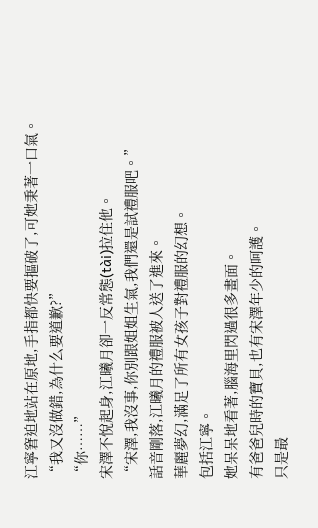江寧窘迫地站在原地,手指都快要摳破了,可她秉著一口氣。
“我又沒做錯,為什么要道歉?”
“你……”
宋澤不悅起身,江曦月卻一反常態(tài)拉住他。
“宋澤,我沒事,你別跟姐姐生氣,我們還是試禮服吧。”
話音剛落,江曦月的禮服被人送了進來。
華麗夢幻,滿足了所有女孩子對禮服的幻想。
包括江寧。
她呆呆地看著,腦海里閃過很多畫面。
有爸爸兒時的寶貝,也有宋澤年少的呵護。
只是最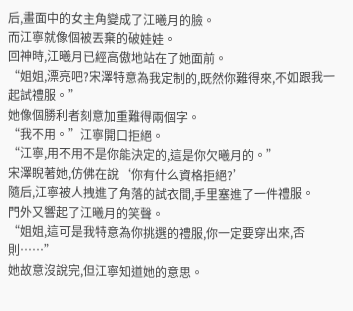后,畫面中的女主角變成了江曦月的臉。
而江寧就像個被丟棄的破娃娃。
回神時,江曦月已經高傲地站在了她面前。
“姐姐,漂亮吧?宋澤特意為我定制的,既然你難得來,不如跟我一起試禮服。”
她像個勝利者刻意加重難得兩個字。
“我不用。”江寧開口拒絕。
“江寧,用不用不是你能決定的,這是你欠曦月的。”
宋澤睨著她,仿佛在說‘你有什么資格拒絕?’
隨后,江寧被人拽進了角落的試衣間,手里塞進了一件禮服。
門外又響起了江曦月的笑聲。
“姐姐,這可是我特意為你挑選的禮服,你一定要穿出來,否則……”
她故意沒說完,但江寧知道她的意思。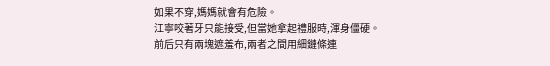如果不穿,媽媽就會有危險。
江寧咬著牙只能接受,但當她拿起禮服時,渾身僵硬。
前后只有兩塊遮羞布,兩者之間用細鏈條連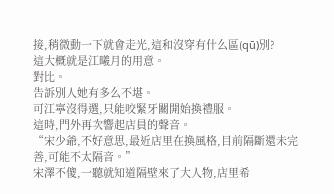接,稍微動一下就會走光,這和沒穿有什么區(qū)別?
這大概就是江曦月的用意。
對比。
告訴別人她有多么不堪。
可江寧沒得選,只能咬緊牙關開始換禮服。
這時,門外再次響起店員的聲音。
“宋少爺,不好意思,最近店里在換風格,目前隔斷還未完善,可能不太隔音。”
宋澤不傻,一聽就知道隔壁來了大人物,店里希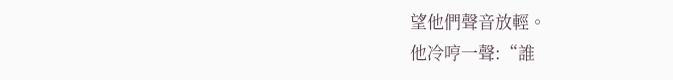望他們聲音放輕。
他冷哼一聲:“誰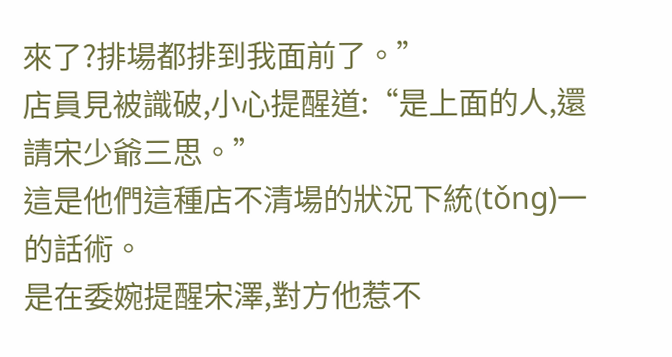來了?排場都排到我面前了。”
店員見被識破,小心提醒道:“是上面的人,還請宋少爺三思。”
這是他們這種店不清場的狀況下統(tǒng)一的話術。
是在委婉提醒宋澤,對方他惹不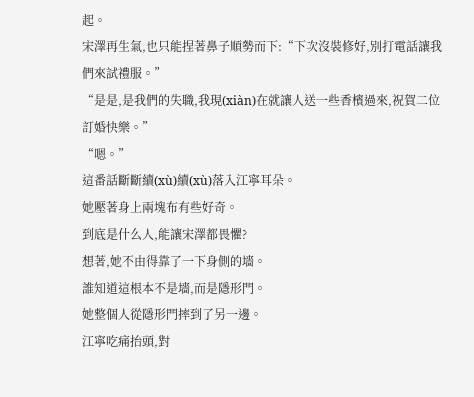起。
宋澤再生氣,也只能捏著鼻子順勢而下:“下次沒裝修好,別打電話讓我們來試禮服。”
“是是,是我們的失職,我現(xiàn)在就讓人送一些香檳過來,祝賀二位訂婚快樂。”
“嗯。”
這番話斷斷續(xù)續(xù)落入江寧耳朵。
她壓著身上兩塊布有些好奇。
到底是什么人,能讓宋澤都畏懼?
想著,她不由得靠了一下身側的墻。
誰知道這根本不是墻,而是隱形門。
她整個人從隱形門摔到了另一邊。
江寧吃痛抬頭,對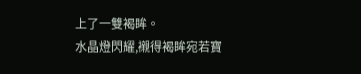上了一雙褐眸。
水晶燈閃耀,襯得褐眸宛若寶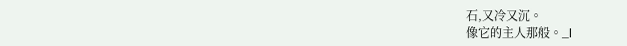石,又冷又沉。
像它的主人那般。_l